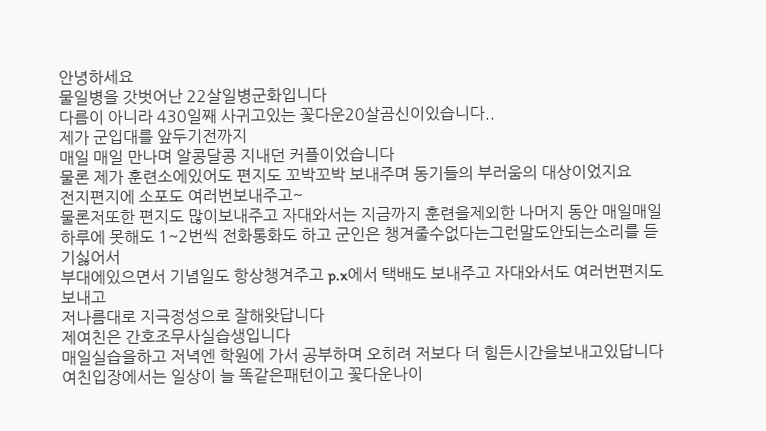안녕하세요
물일병을 갓벗어난 22살일병군화입니다
다름이 아니라 430일째 사귀고있는 꽃다운20살곰신이있습니다..
제가 군입대를 앞두기전까지
매일 매일 만나며 알콩달콩 지내던 커플이었습니다
물론 제가 훈련소에있어도 편지도 꼬박꼬박 보내주며 동기들의 부러움의 대상이었지요
전지편지에 소포도 여러번보내주고~
물론저또한 편지도 많이보내주고 자대와서는 지금까지 훈련을제외한 나머지 동안 매일매일 하루에 못해도 1~2번씩 전화통화도 하고 군인은 챙겨줄수없다는그런말도안되는소리를 듣기싫어서
부대에있으면서 기념일도 항상챙겨주고 p.x에서 택배도 보내주고 자대와서도 여러번편지도 보내고
저나름대로 지극정성으로 잘해왓답니다
제여친은 간호조무사실습생입니다
매일실습을하고 저녁엔 학원에 가서 공부하며 오히려 저보다 더 힘든시간을보내고있답니다
여친입장에서는 일상이 늘 똑같은패턴이고 꽃다운나이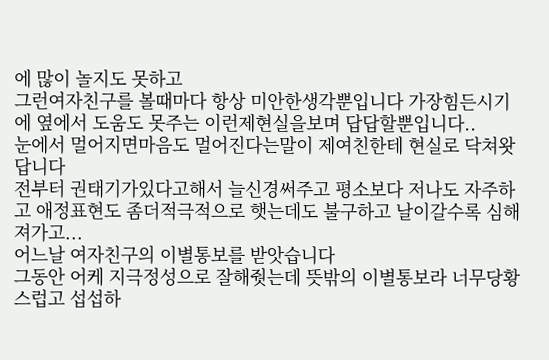에 많이 놀지도 못하고
그런여자친구를 볼때마다 항상 미안한생각뿐입니다 가장힘든시기에 옆에서 도움도 못주는 이런제현실을보며 답답할뿐입니다..
눈에서 멀어지면마음도 멀어진다는말이 제여친한테 현실로 닥쳐왓답니다
전부터 권태기가있다고해서 늘신경써주고 평소보다 저나도 자주하고 애정표현도 좀더적극적으로 햇는데도 불구하고 날이갈수록 심해져가고...
어느날 여자친구의 이별통보를 받앗습니다
그동안 어케 지극정성으로 잘해줫는데 뜻밖의 이별통보라 너무당황스럽고 섭섭하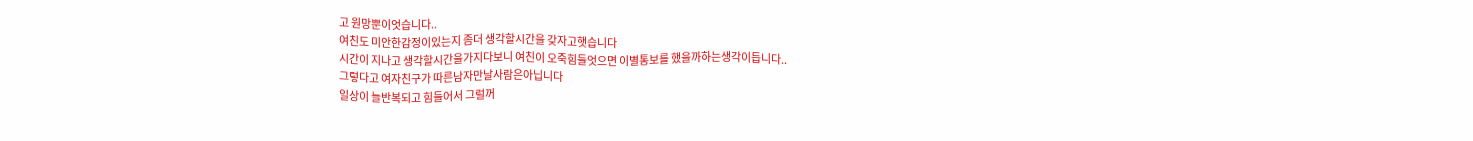고 원망뿐이엇습니다..
여친도 미안한감정이있는지 좀더 생각할시간을 갖자고햇습니다
시간이 지나고 생각할시간을가지다보니 여친이 오죽힘들엇으면 이별통보를 했을까하는생각이듭니다..
그렇다고 여자친구가 따른남자만날사람은아닙니다
일상이 늘반복되고 힘들어서 그럴꺼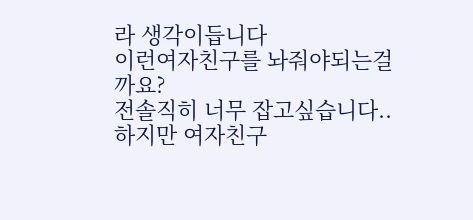라 생각이듭니다
이런여자친구를 놔줘야되는걸까요?
전솔직히 너무 잡고싶습니다..하지만 여자친구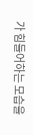가 힘들어하는 모습을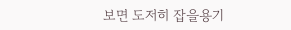보면 도저히 잡을용기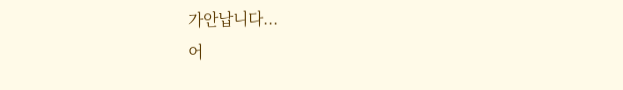가안납니다...
어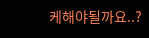케해야될까요..?